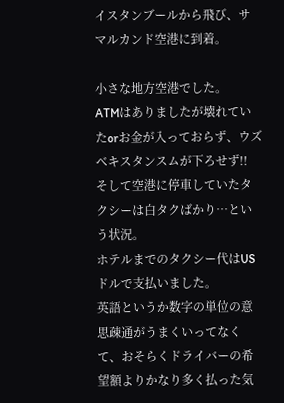イスタンブールから飛び、サマルカンド空港に到着。

小さな地方空港でした。
ATMはありましたが壊れていたorお金が入っておらず、ウズベキスタンスムが下ろせず!!
そして空港に停車していたタクシーは白タクばかり…という状況。
ホテルまでのタクシー代はUSドルで支払いました。
英語というか数字の単位の意思疎通がうまくいってなくて、おそらくドライバーの希望額よりかなり多く払った気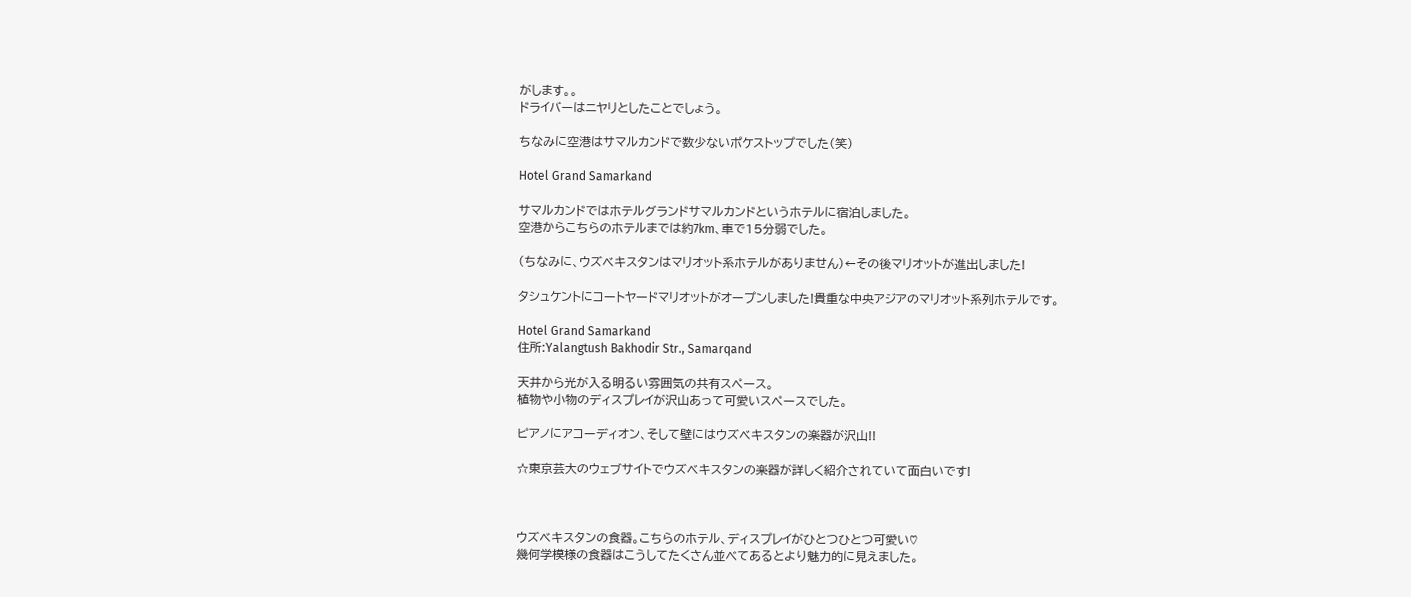がします。。
ドライバーはニヤリとしたことでしょう。

ちなみに空港はサマルカンドで数少ないポケストップでした(笑)

Hotel Grand Samarkand

サマルカンドではホテルグランドサマルカンドというホテルに宿泊しました。
空港からこちらのホテルまでは約7km、車で15分弱でした。

(ちなみに、ウズベキスタンはマリオット系ホテルがありません)←その後マリオットが進出しました!

タシュケントにコートヤードマリオットがオープンしました!貴重な中央アジアのマリオット系列ホテルです。

Hotel Grand Samarkand
住所:Yalangtush Bakhodir Str., Samarqand

天井から光が入る明るい雰囲気の共有スペース。
植物や小物のディスプレイが沢山あって可愛いスペースでした。

ピアノにアコーディオン、そして壁にはウズベキスタンの楽器が沢山!!

☆東京芸大のウェブサイトでウズベキスタンの楽器が詳しく紹介されていて面白いです!



ウズベキスタンの食器。こちらのホテル、ディスプレイがひとつひとつ可愛い♡
幾何学模様の食器はこうしてたくさん並べてあるとより魅力的に見えました。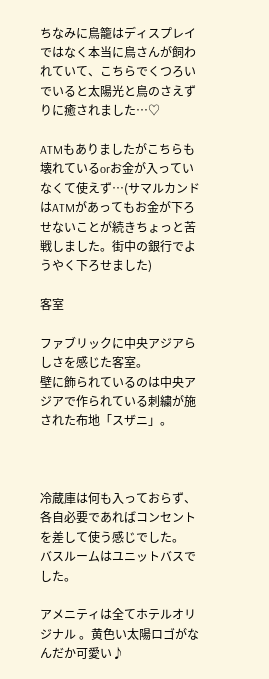ちなみに鳥籠はディスプレイではなく本当に鳥さんが飼われていて、こちらでくつろいでいると太陽光と鳥のさえずりに癒されました…♡

ATMもありましたがこちらも壊れているorお金が入っていなくて使えず…(サマルカンドはATMがあってもお金が下ろせないことが続きちょっと苦戦しました。街中の銀行でようやく下ろせました)

客室

ファブリックに中央アジアらしさを感じた客室。
壁に飾られているのは中央アジアで作られている刺繍が施された布地「スザニ」。



冷蔵庫は何も入っておらず、各自必要であればコンセントを差して使う感じでした。
バスルームはユニットバスでした。

アメニティは全てホテルオリジナル 。黄色い太陽ロゴがなんだか可愛い♪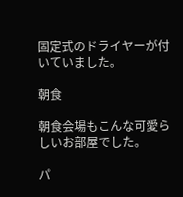固定式のドライヤーが付いていました。

朝食

朝食会場もこんな可愛らしいお部屋でした。

パ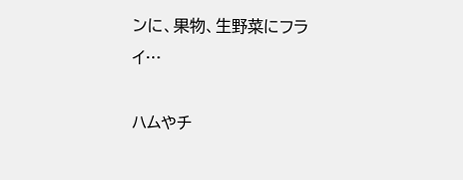ンに、果物、生野菜にフライ…

ハムやチ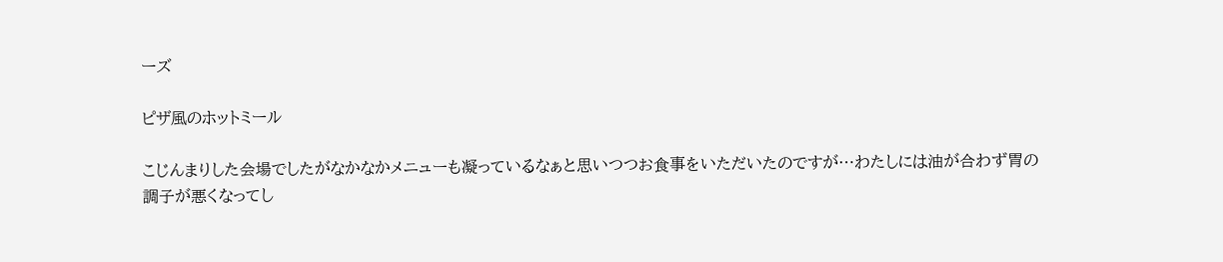ーズ

ピザ風のホットミール

こじんまりした会場でしたがなかなかメニューも凝っているなぁと思いつつお食事をいただいたのですが…わたしには油が合わず胃の調子が悪くなってし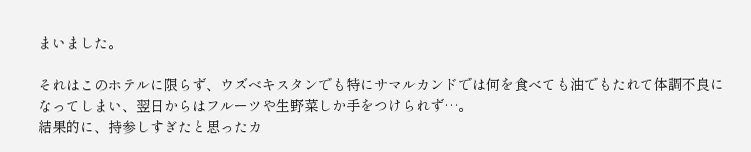まいました。

それはこのホテルに限らず、ウズベキスタンでも特にサマルカンドでは何を食べても油でもたれて体調不良になってしまい、翌日からはフルーツや生野菜しか手をつけられず…。
結果的に、持参しすぎたと思ったカ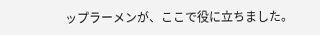ップラーメンが、ここで役に立ちました。